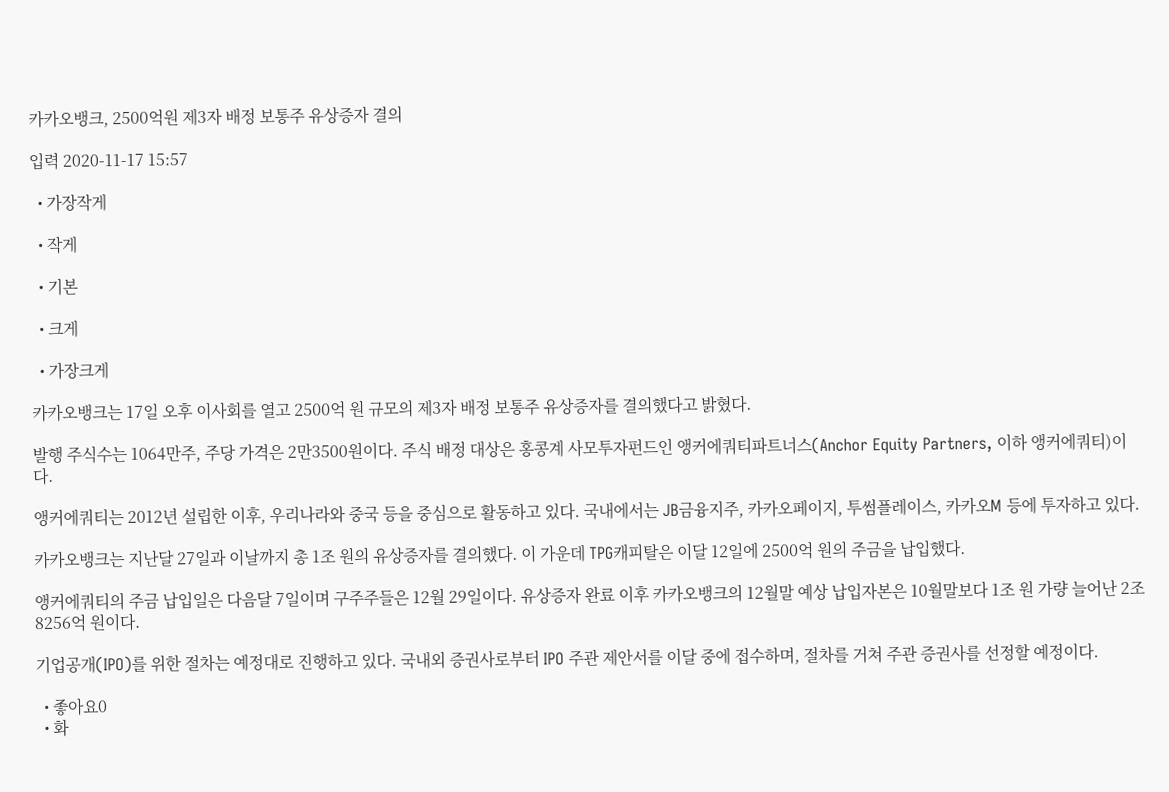카카오뱅크, 2500억원 제3자 배정 보통주 유상증자 결의

입력 2020-11-17 15:57

  • 가장작게

  • 작게

  • 기본

  • 크게

  • 가장크게

카카오뱅크는 17일 오후 이사회를 열고 2500억 원 규모의 제3자 배정 보통주 유상증자를 결의했다고 밝혔다.

발행 주식수는 1064만주, 주당 가격은 2만3500원이다. 주식 배정 대상은 홍콩계 사모투자펀드인 앵커에쿼티파트너스(Anchor Equity Partners, 이하 앵커에쿼티)이다.

앵커에쿼티는 2012년 설립한 이후, 우리나라와 중국 등을 중심으로 활동하고 있다. 국내에서는 JB금융지주, 카카오페이지, 투썸플레이스, 카카오M 등에 투자하고 있다.

카카오뱅크는 지난달 27일과 이날까지 총 1조 원의 유상증자를 결의했다. 이 가운데 TPG캐피탈은 이달 12일에 2500억 원의 주금을 납입했다.

앵커에쿼티의 주금 납입일은 다음달 7일이며 구주주들은 12월 29일이다. 유상증자 완료 이후 카카오뱅크의 12월말 예상 납입자본은 10월말보다 1조 원 가량 늘어난 2조8256억 원이다.

기업공개(IPO)를 위한 절차는 예정대로 진행하고 있다. 국내외 증권사로부터 IPO 주관 제안서를 이달 중에 접수하며, 절차를 거쳐 주관 증권사를 선정할 예정이다.

  • 좋아요0
  • 화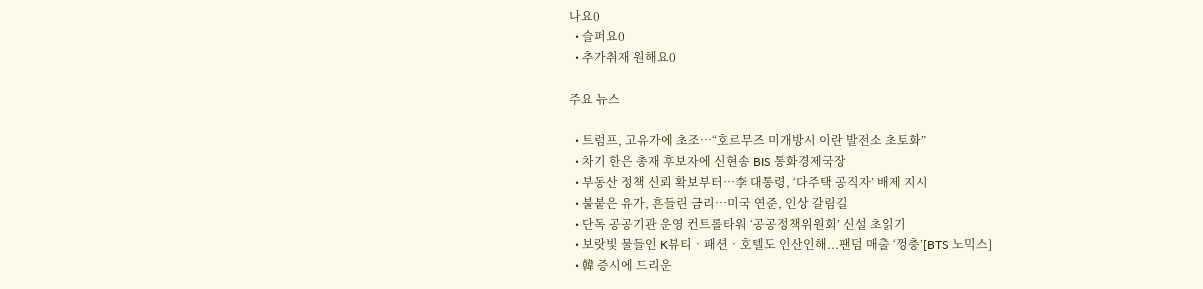나요0
  • 슬퍼요0
  • 추가취재 원해요0

주요 뉴스

  • 트럼프, 고유가에 초조…“호르무즈 미개방시 이란 발전소 초토화”
  • 차기 한은 총재 후보자에 신현송 BIS 통화경제국장
  • 부동산 정책 신뢰 확보부터⋯李 대통령, ‘다주택 공직자’ 배제 지시
  • 불붙은 유가, 흔들린 금리…미국 연준, 인상 갈림길
  • 단독 공공기관 운영 컨트롤타워 ‘공공정책위원회’ 신설 초읽기
  • 보랏빛 물들인 K뷰티‧패션‧호텔도 인산인해...팬덤 매출 ‘껑충’[BTS 노믹스]
  • 韓 증시에 드리운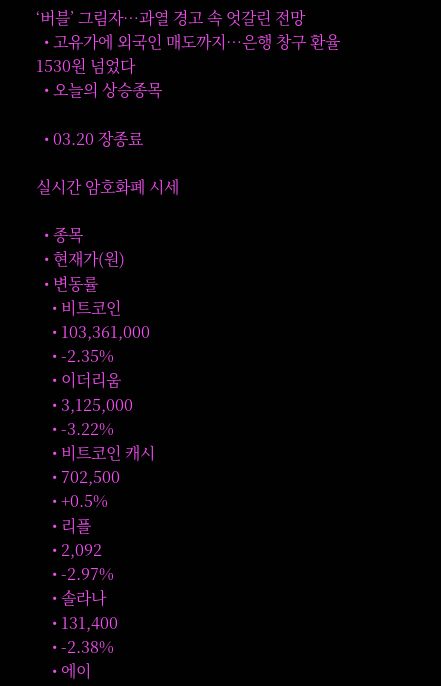‘버블’ 그림자…과열 경고 속 엇갈린 전망
  • 고유가에 외국인 매도까지⋯은행 창구 환율 1530원 넘었다
  • 오늘의 상승종목

  • 03.20 장종료

실시간 암호화폐 시세

  • 종목
  • 현재가(원)
  • 변동률
    • 비트코인
    • 103,361,000
    • -2.35%
    • 이더리움
    • 3,125,000
    • -3.22%
    • 비트코인 캐시
    • 702,500
    • +0.5%
    • 리플
    • 2,092
    • -2.97%
    • 솔라나
    • 131,400
    • -2.38%
    • 에이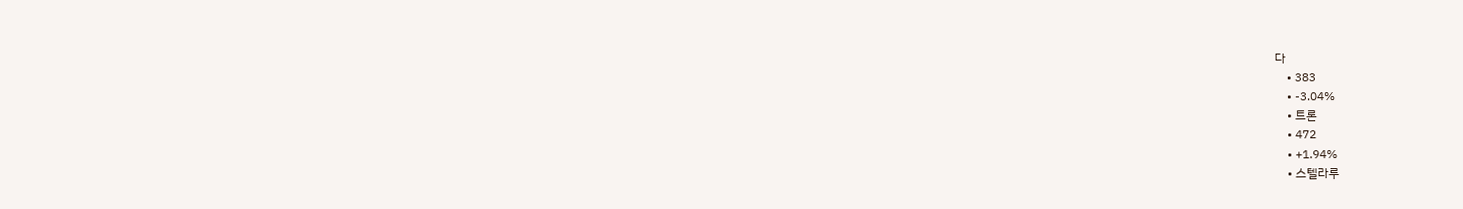다
    • 383
    • -3.04%
    • 트론
    • 472
    • +1.94%
    • 스텔라루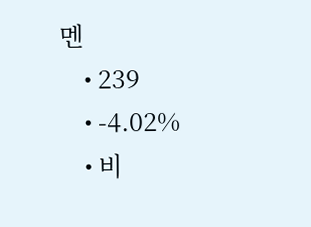멘
    • 239
    • -4.02%
    • 비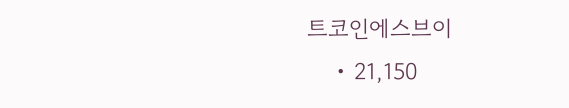트코인에스브이
    • 21,150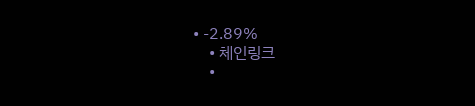• -2.89%
    • 체인링크
    •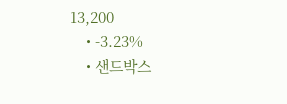13,200
    • -3.23%
    • 샌드박스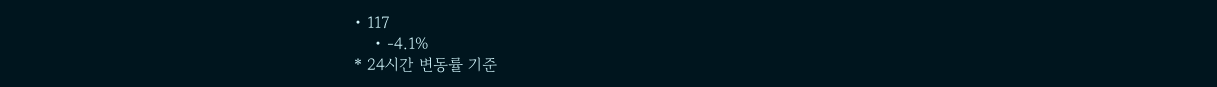• 117
    • -4.1%
* 24시간 변동률 기준